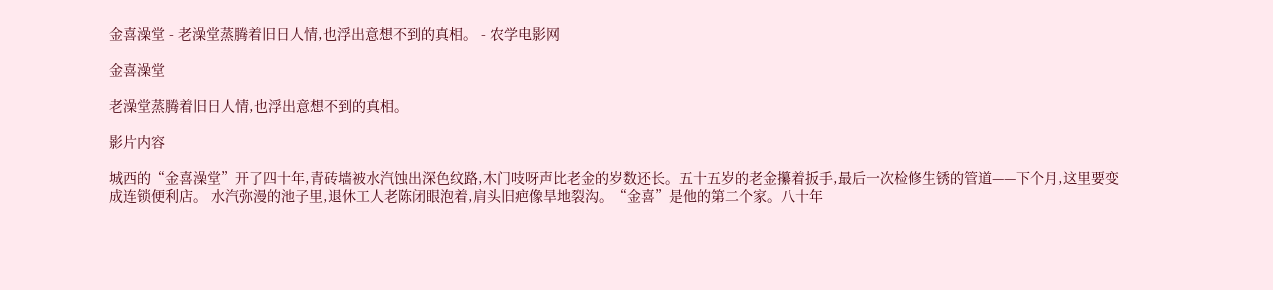金喜澡堂 - 老澡堂蒸腾着旧日人情,也浮出意想不到的真相。 - 农学电影网

金喜澡堂

老澡堂蒸腾着旧日人情,也浮出意想不到的真相。

影片内容

城西的“金喜澡堂”开了四十年,青砖墙被水汽蚀出深色纹路,木门吱呀声比老金的岁数还长。五十五岁的老金攥着扳手,最后一次检修生锈的管道——下个月,这里要变成连锁便利店。 水汽弥漫的池子里,退休工人老陈闭眼泡着,肩头旧疤像旱地裂沟。“金喜”是他的第二个家。八十年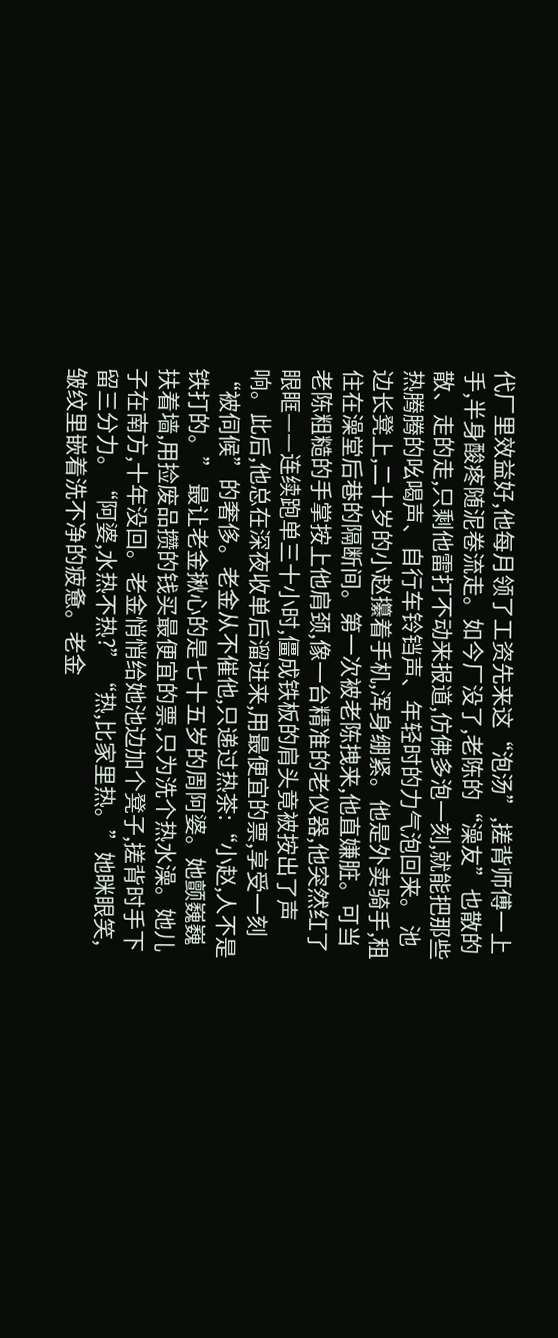代厂里效益好,他每月领了工资先来这“泡汤”,搓背师傅一上手,半身酸疼随泥卷流走。如今厂没了,老陈的“澡友”也散的散、走的走,只剩他雷打不动来报道,仿佛多泡一刻,就能把那些热腾腾的吆喝声、自行车铃铛声、年轻时的力气泡回来。 池边长凳上,二十岁的小赵攥着手机,浑身绷紧。他是外卖骑手,租住在澡堂后巷的隔断间。第一次被老陈拽来,他直嫌脏。可当老陈粗糙的手掌按上他肩颈,像一台精准的老仪器,他突然红了眼眶——连续跑单三十小时,僵成铁板的肩头竟被按出了声响。此后,他总在深夜收单后溜进来,用最便宜的票,享受一刻“被伺候”的奢侈。老金从不催他,只递过热茶:“小赵,人不是铁打的。” 最让老金揪心的是七十五岁的周阿婆。她颤巍巍扶着墙,用捡废品攒的钱买最便宜的票,只为洗个热水澡。她儿子在南方,十年没回。老金悄悄给她池边加个凳子,搓背时手下留三分力。“阿婆,水热不热?”“热,比家里热。”她眯眼笑,皱纹里嵌着洗不净的疲惫。老金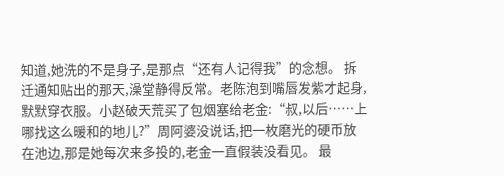知道,她洗的不是身子,是那点“还有人记得我”的念想。 拆迁通知贴出的那天,澡堂静得反常。老陈泡到嘴唇发紫才起身,默默穿衣服。小赵破天荒买了包烟塞给老金:“叔,以后……上哪找这么暖和的地儿?”周阿婆没说话,把一枚磨光的硬币放在池边,那是她每次来多投的,老金一直假装没看见。 最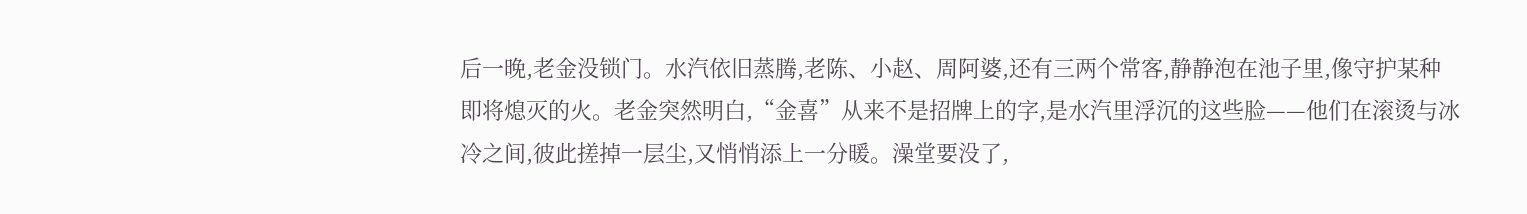后一晚,老金没锁门。水汽依旧蒸腾,老陈、小赵、周阿婆,还有三两个常客,静静泡在池子里,像守护某种即将熄灭的火。老金突然明白,“金喜”从来不是招牌上的字,是水汽里浮沉的这些脸——他们在滚烫与冰冷之间,彼此搓掉一层尘,又悄悄添上一分暖。澡堂要没了,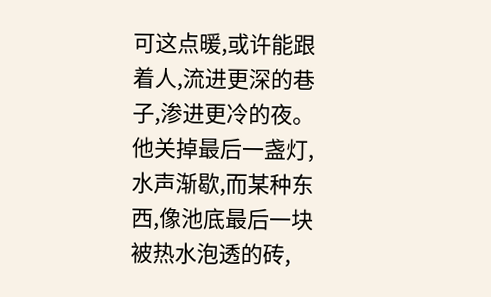可这点暖,或许能跟着人,流进更深的巷子,渗进更冷的夜。他关掉最后一盏灯,水声渐歇,而某种东西,像池底最后一块被热水泡透的砖,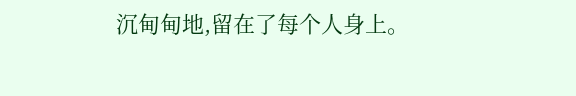沉甸甸地,留在了每个人身上。